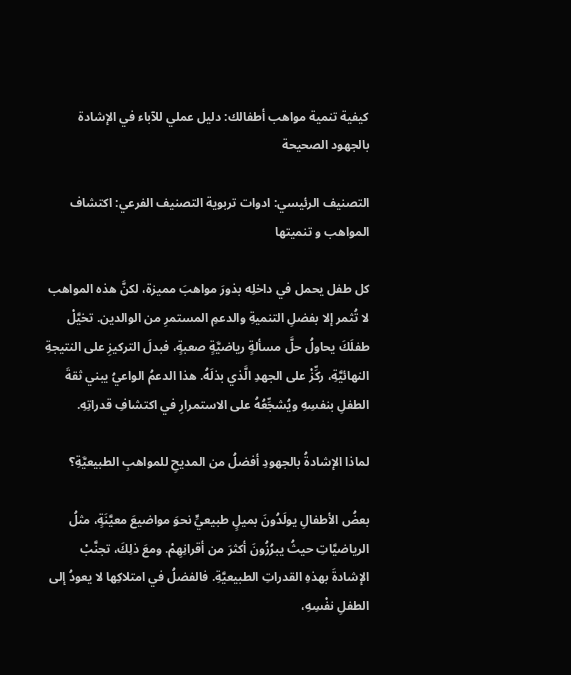كيفية تنمية مواهب أطفالك: دليل عملي للآباء في الإشادة بالجهود الصحيحة

التصنيف الرئيسي: ادوات تربوية التصنيف الفرعي: اكتشاف المواهب و تنميتها

كل طفل يحمل في داخلِه بذورَ مواهبَ مميزة، لكنَّ هذه المواهب لا تُثمر إلا بفضلِ التنميةِ والدعمِ المستمرِ من الوالدين. تخيَّلْ طفلَكَ يحاولُ حلَّ مسألةٍ رياضيَّةٍ صعبةٍ، فبدلَ التركيزِ على النتيجةِ النهائيَّةِ، ركِّزْ على الجهدِ الَّذي بذلَهُ. هذا الدعمُ الواعيُ يبني ثقةَ الطفلِ بنفسِهِ ويُشجِّعُهُ على الاستمرارِ في اكتشافِ قدراتِهِ.

لماذا الإشادةُ بالجهودِ أفضلُ من المديحِ للمواهبِ الطبيعيَّةِ؟

بعضُ الأطفالِ يولَدُونَ بميلٍ طبيعيٍّ نحوَ مواضيعَ معيَّنَةٍ، مثلُ الرياضيَّاتِ حيثُ يبرُزُونَ أكثرَ من أقرانِهِمْ. ومعَ ذلِكَ، تجنَّبْ الإشادةَ بهذهِ القدراتِ الطبيعيَّةِ. فالفضلُ في امتلاكِها لا يعودُ إلى الطفلِ نفْسِهِ،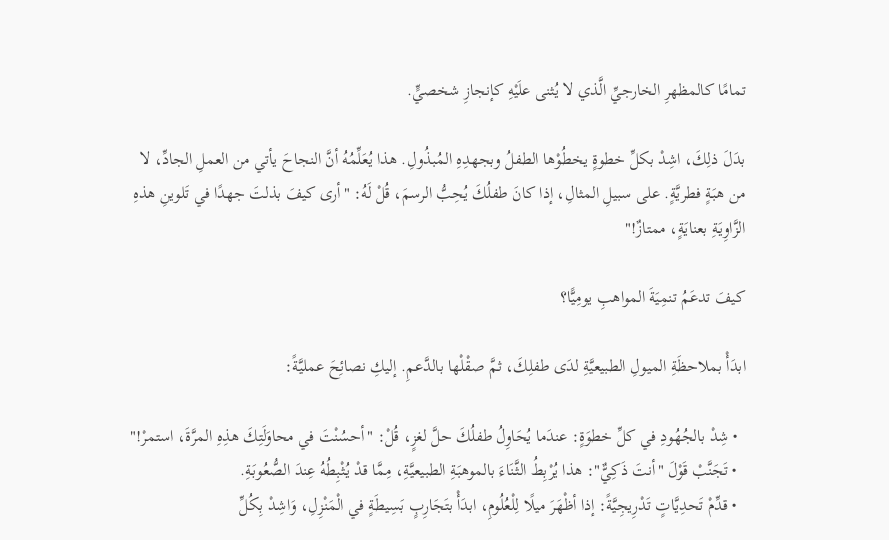تمامًا كالمظهرِ الخارجيِّ الَّذي لا يُثنى علَيْهِ كإنجازِ شخصيٍّ.

بدَلَ ذلِكَ، اشِدْ بكلِّ خطوةٍ يخطُوْها الطفلُ وبجهدِهِ المُبذُولِ. هذا يُعَلِّمُهُ أنَّ النجاحَ يأتي من العملِ الجادِّ، لا من هبَةٍ فطريَّةٍ. على سبيلِ المثالِ، إذا كانَ طفلُكَ يُحِبُّ الرسمَ، قُلْ لَهُ: "أرى كيفَ بذلتَ جهدًا في تَلوينِ هذهِ الزَّاوِيَةِ بعنايَةٍ، ممتازٌ!"

كيفَ تدعَمُ تنمِيَةَ المواهبِ يومِيًّا؟

ابدَأْ بملاحظَةِ الميولِ الطبيعيَّةِ لدَى طفلِكَ، ثمَّ صقْلْها بالدَّعمِ. إليكِ نصائِحَ عمليَّةً:

  • شِدْ بالجُهُودِ في كلِّ خطوَةٍ: عندَما يُحَاوِلُ طفلُكَ حلَّ لغزٍ، قُلْ: "أحسُنْتَ في محاوَلَتِكَ هذِهِ المرَّةَ، استمرْ!"
  • تَجَنَّبْ قَوْلَ "أنتَ ذَكِيٌّ": هذا يُرْبِطُ الثَّنَاءَ بالموهبَةِ الطبيعيَّةِ، مِمَّا قدْ يُثْبِطُهُ عِندَ الصُّعُوبَةِ.
  • قدِّمْ تَحدِيَّاتٍ تَدْرِيجِيَّةً: إذا أظْهَرَ ميلًا لِلْعُلُومِ، ابدَأْ بتَجَارِبٍ بَسِيطَةٍ في الْمَنْزِلِ، وَاشِدْ بِكُلِّ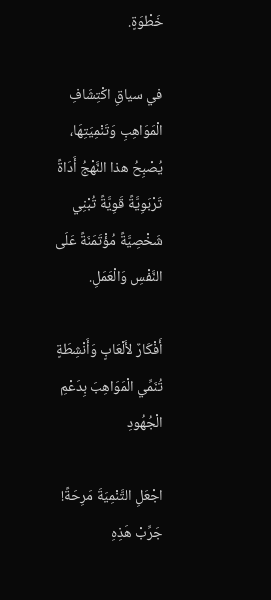خَطْوَةٍ.

في سياقِ اكْتِشَافِ الْمَوَاهِبِ وَتَنْمِيَتِهَا، يُصْبِحُ هذا النَّهْجُ أَدَاةً تَرْبَوِيَّةً قَوِيَّةً تُبْنِي شَخْصِيَّةً مُؤْتَمَنَةً عَلَى النَّفْسِ وَالْعَمَلِ.

أَفْكَارٌ لأَلْعَابٍ وَأَنْشِطَةٍ تُنَمِّي الْمَوَاهِبَ بِدَعْمِ الْجُهُودِ

اجْعَلِ التَّنْمِيَةَ مَرِحَةً! جَرِّبْ هَذِهِ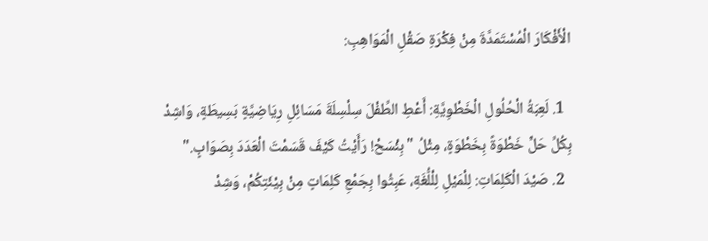الْأَفْكَارَ الْمُسْتَمَدَّةَ مِنْ فِكْرَةِ صَقْلِ الْمَوَاهِبِ:

  1. لَعِبَةُ الْحُلُولِ الْخَطْوِيَّةِ: أَعْطِ الطِّفْلَ سِلْسِلَةَ مَسَائِلِ رِيَاضِيَّةٍ بَسِيطَةٍ، وَاشِدْ بِكُلِّ حَلٍّ خَطْوَةً بِخَطْوَةٍ، مِثْلُ "بِئْسَحْ! رَأَيْتُ كَيْفَ قَسَمْتَ الْعَدَدَ بِصَوَابٍ."
  2. صَيْدَ الْكَلِمَاتِ: لِلْمَيْلِ لِلْلُّغَةِ، عَبِثُوا بِجَمْعِ كَلِمَاتٍ مِنْ بِيْئَتِكُمْ، وَشِدْ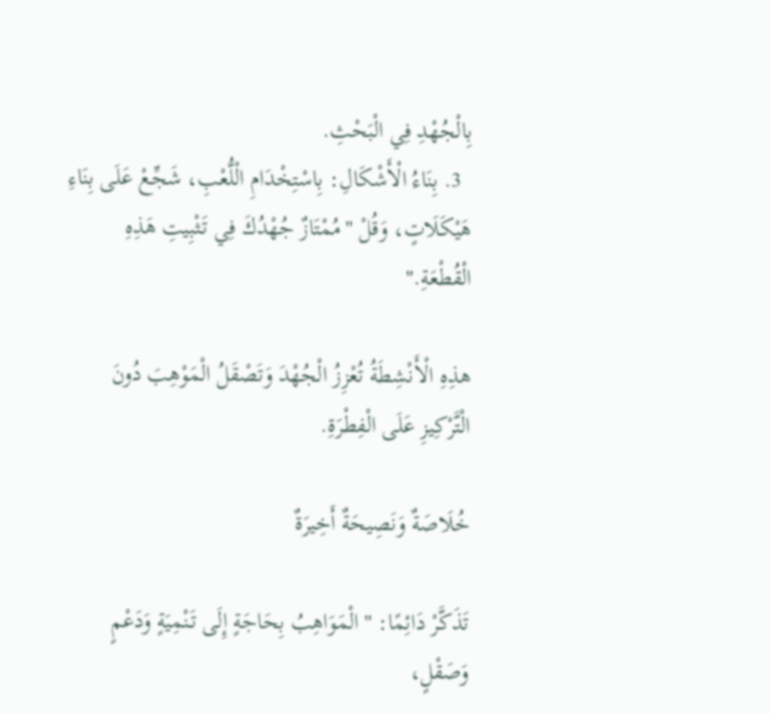بِالْجُهْدِ فِي الْبَحْثِ.
  3. بِنَاءُ الْأَشْكَالِ: بِاسْتِخْدَامِ الْلُّعْبِ، شَجِّعْ عَلَى بِنَاءِ هَيْكَلَاتٍ، وَقُلْ "مُمْتَازٌ جُهْدُكَ فِي تَثْبِيتِ هَذِهِ الْقُطْعَةِ."

هذِهِ الْأَنْشِطَةُ تُعْزِزُ الْجُهْدَ وَتَصْقَلُ الْمَوْهِبَ دُونَ الْتَّرْكِيزِ عَلَى الْفِطْرَةِ.

خُلَاصَةٌ وَنَصِيحَةٌ أَخِيرَةٌ

تَذَكَّرْ دَائِمًا: "الْمَوَاهِبُ بِحَاجَةٍ إِلَى تَنْمِيَةٍ وَدَعْمٍ وَصَقْلٍ،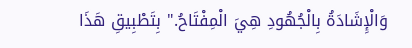وَالْإِشَادَةُ بِالْجُهُودِ هِيَ الْمِفْتَاحُ." بِتَطْبِيقِ هَذَا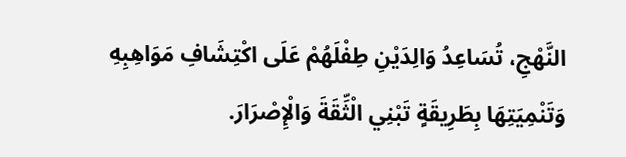النَّهْجِ، تُسَاعِدُ وَالِدَيْنِ طِفْلَهُمْ عَلَى اكْتِشَافِ مَوَاهِبِهِ وَتَنْمِيَتِهَا بِطَرِيقَةٍ تَبْنِي الْثِّقَةَ وَالْإِصْرَارَ.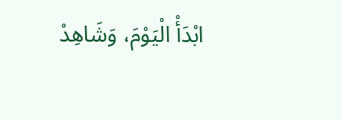ابْدَأْ الْيَوْمَ، وَشَاهِدْ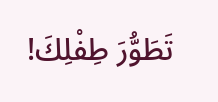تَطَوُّرَ طِفْلِكَ!